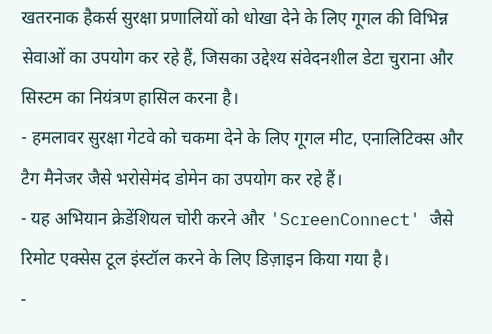खतरनाक हैकर्स सुरक्षा प्रणालियों को धोखा देने के लिए गूगल की विभिन्न सेवाओं का उपयोग कर रहे हैं, जिसका उद्देश्य संवेदनशील डेटा चुराना और सिस्टम का नियंत्रण हासिल करना है।
- हमलावर सुरक्षा गेटवे को चकमा देने के लिए गूगल मीट, एनालिटिक्स और टैग मैनेजर जैसे भरोसेमंद डोमेन का उपयोग कर रहे हैं।
- यह अभियान क्रेडेंशियल चोरी करने और 'ScreenConnect' जैसे रिमोट एक्सेस टूल इंस्टॉल करने के लिए डिज़ाइन किया गया है।
-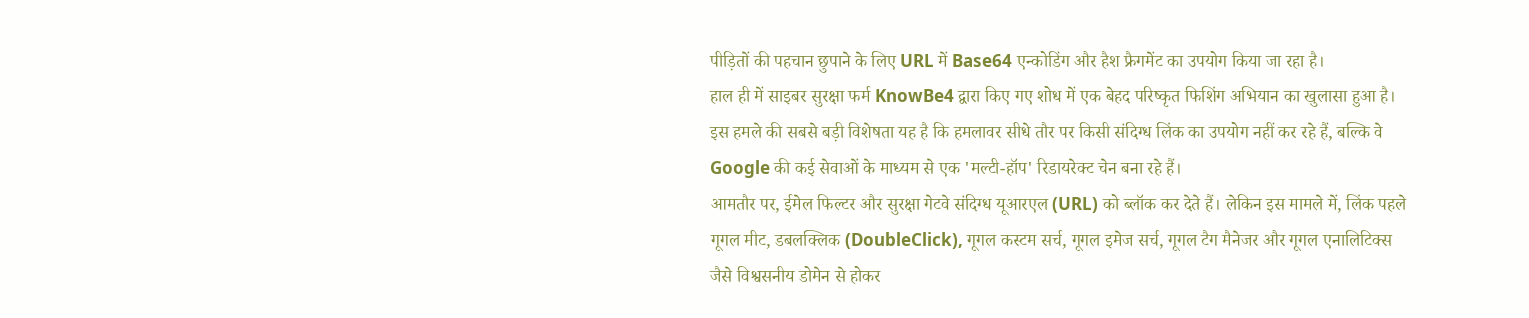पीड़ितों की पहचान छुपाने के लिए URL में Base64 एन्कोडिंग और हैश फ्रैगमेंट का उपयोग किया जा रहा है।
हाल ही में साइबर सुरक्षा फर्म KnowBe4 द्वारा किए गए शोध में एक बेहद परिष्कृत फिशिंग अभियान का खुलासा हुआ है। इस हमले की सबसे बड़ी विशेषता यह है कि हमलावर सीधे तौर पर किसी संदिग्ध लिंक का उपयोग नहीं कर रहे हैं, बल्कि वे Google की कई सेवाओं के माध्यम से एक 'मल्टी-हॉप' रिडायरेक्ट चेन बना रहे हैं।
आमतौर पर, ईमेल फिल्टर और सुरक्षा गेटवे संदिग्ध यूआरएल (URL) को ब्लॉक कर देते हैं। लेकिन इस मामले में, लिंक पहले गूगल मीट, डबलक्लिक (DoubleClick), गूगल कस्टम सर्च, गूगल इमेज सर्च, गूगल टैग मैनेजर और गूगल एनालिटिक्स जैसे विश्वसनीय डोमेन से होकर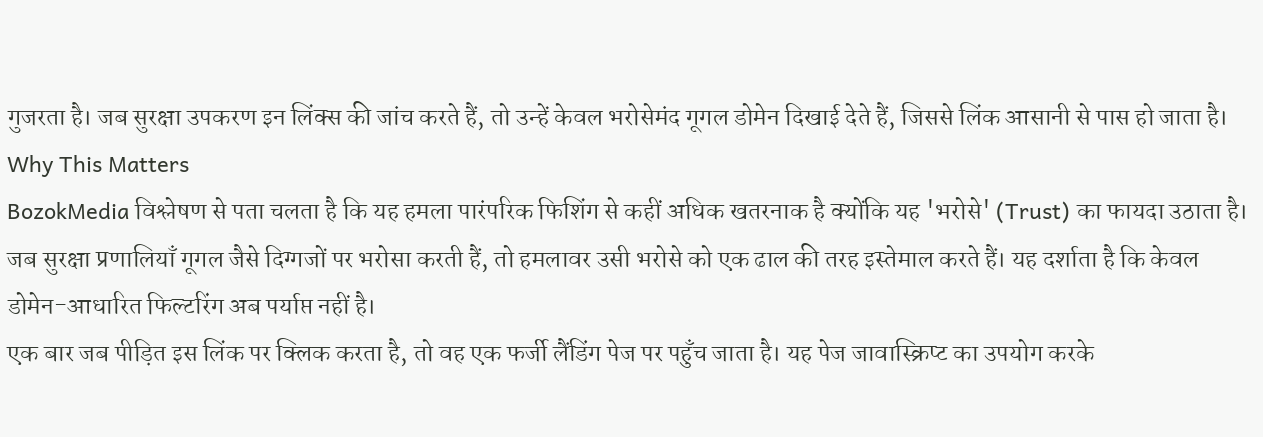गुजरता है। जब सुरक्षा उपकरण इन लिंक्स की जांच करते हैं, तो उन्हें केवल भरोसेमंद गूगल डोमेन दिखाई देते हैं, जिससे लिंक आसानी से पास हो जाता है।
Why This Matters
BozokMedia विश्लेषण से पता चलता है कि यह हमला पारंपरिक फिशिंग से कहीं अधिक खतरनाक है क्योंकि यह 'भरोसे' (Trust) का फायदा उठाता है। जब सुरक्षा प्रणालियाँ गूगल जैसे दिग्गजों पर भरोसा करती हैं, तो हमलावर उसी भरोसे को एक ढाल की तरह इस्तेमाल करते हैं। यह दर्शाता है कि केवल डोमेन-आधारित फिल्टरिंग अब पर्याप्त नहीं है।
एक बार जब पीड़ित इस लिंक पर क्लिक करता है, तो वह एक फर्जी लैंडिंग पेज पर पहुँच जाता है। यह पेज जावास्क्रिप्ट का उपयोग करके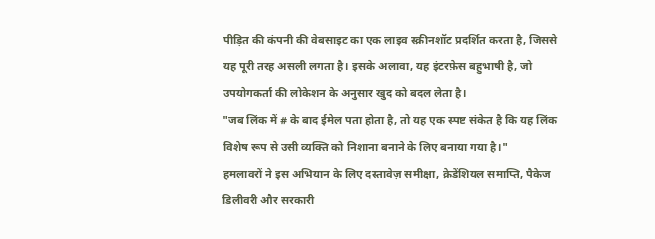पीड़ित की कंपनी की वेबसाइट का एक लाइव स्क्रीनशॉट प्रदर्शित करता है, जिससे यह पूरी तरह असली लगता है। इसके अलावा, यह इंटरफ़ेस बहुभाषी है, जो उपयोगकर्ता की लोकेशन के अनुसार खुद को बदल लेता है।
"जब लिंक में # के बाद ईमेल पता होता है, तो यह एक स्पष्ट संकेत है कि यह लिंक विशेष रूप से उसी व्यक्ति को निशाना बनाने के लिए बनाया गया है।"
हमलावरों ने इस अभियान के लिए दस्तावेज़ समीक्षा, क्रेडेंशियल समाप्ति, पैकेज डिलीवरी और सरकारी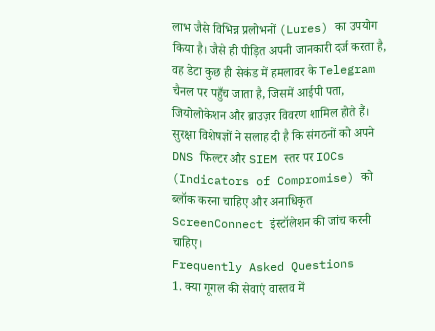लाभ जैसे विभिन्न प्रलोभनों (Lures) का उपयोग किया है। जैसे ही पीड़ित अपनी जानकारी दर्ज करता है, वह डेटा कुछ ही सेकंड में हमलावर के Telegram चैनल पर पहुँच जाता है, जिसमें आईपी पता, जियोलोकेशन और ब्राउज़र विवरण शामिल होते हैं।
सुरक्षा विशेषज्ञों ने सलाह दी है कि संगठनों को अपने DNS फिल्टर और SIEM स्तर पर IOCs (Indicators of Compromise) को ब्लॉक करना चाहिए और अनाधिकृत ScreenConnect इंस्टॉलेशन की जांच करनी चाहिए।
Frequently Asked Questions
1. क्या गूगल की सेवाएं वास्तव में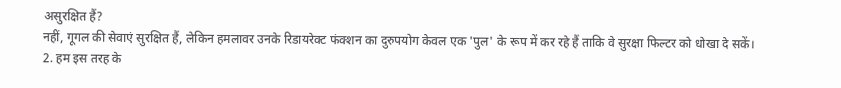असुरक्षित हैं?
नहीं, गूगल की सेवाएं सुरक्षित हैं, लेकिन हमलावर उनके रिडायरेक्ट फंक्शन का दुरुपयोग केवल एक 'पुल' के रूप में कर रहे हैं ताकि वे सुरक्षा फिल्टर को धोखा दे सकें।
2. हम इस तरह के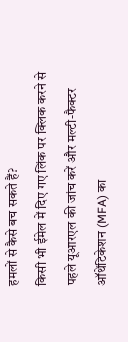हमलों से कैसे बच सकते हैं?
किसी भी ईमेल में दिए गए लिंक पर क्लिक करने से पहले यूआरएल की जांच करें और मल्टी-फैक्टर ऑथेंटिकेशन (MFA) का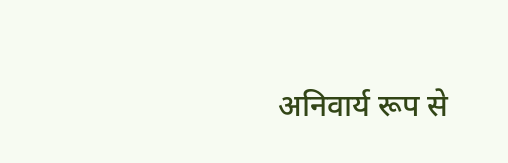अनिवार्य रूप से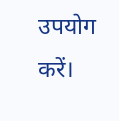उपयोग करें।